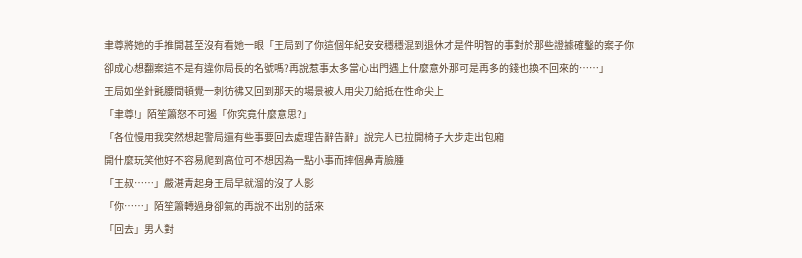聿尊將她的手推開甚至沒有看她一眼「王局到了你這個年紀安安穩穩混到退休才是件明智的事對於那些證據確鑿的案子你卻成心想翻案這不是有違你局長的名號嗎?再說惹事太多當心出門遇上什麼意外那可是再多的錢也換不回來的……」
王局如坐針氈腰間頓覺一刺彷彿又回到那天的場景被人用尖刀給抵在性命尖上
「聿尊!」陌笙簫怒不可遏「你究竟什麼意思?」
「各位慢用我突然想起警局還有些事要回去處理告辭告辭」說完人已拉開椅子大步走出包廂
開什麼玩笑他好不容易爬到高位可不想因為一點小事而摔個鼻青臉腫
「王叔……」嚴湛青起身王局早就溜的沒了人影
「你……」陌笙簫轉過身卻氣的再說不出別的話來
「回去」男人對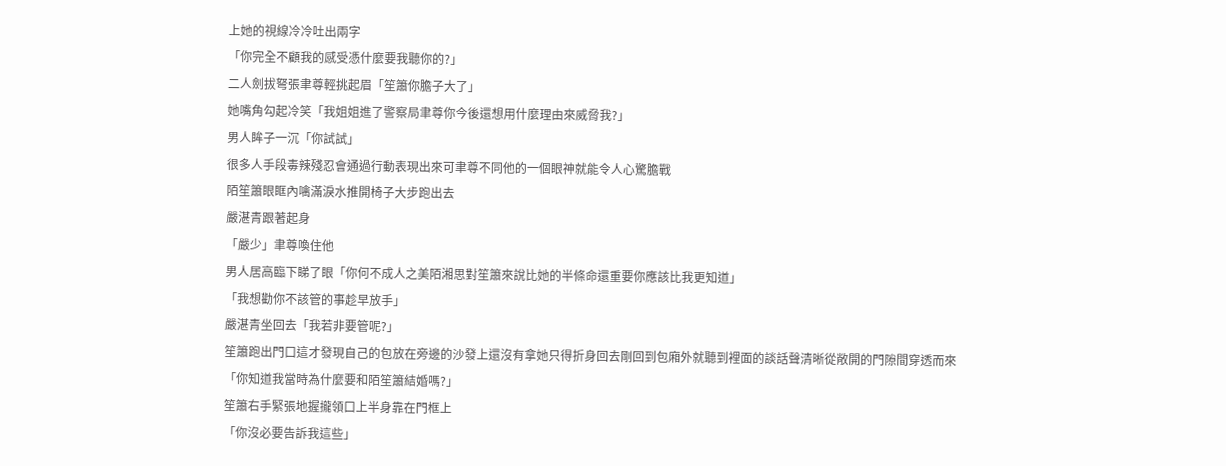上她的視線冷冷吐出兩字
「你完全不顧我的感受憑什麼要我聽你的?」
二人劍拔弩張聿尊輕挑起眉「笙簫你膽子大了」
她嘴角勾起冷笑「我姐姐進了警察局聿尊你今後還想用什麼理由來威脅我?」
男人眸子一沉「你試試」
很多人手段毒辣殘忍會通過行動表現出來可聿尊不同他的一個眼神就能令人心驚膽戰
陌笙簫眼眶內噙滿淚水推開椅子大步跑出去
嚴湛青跟著起身
「嚴少」聿尊喚住他
男人居高臨下睇了眼「你何不成人之美陌湘思對笙簫來說比她的半條命還重要你應該比我更知道」
「我想勸你不該管的事趁早放手」
嚴湛青坐回去「我若非要管呢?」
笙簫跑出門口這才發現自己的包放在旁邊的沙發上還沒有拿她只得折身回去剛回到包廂外就聽到裡面的談話聲清晰從敞開的門隙間穿透而來
「你知道我當時為什麼要和陌笙簫結婚嗎?」
笙簫右手緊張地握攏領口上半身靠在門框上
「你沒必要告訴我這些」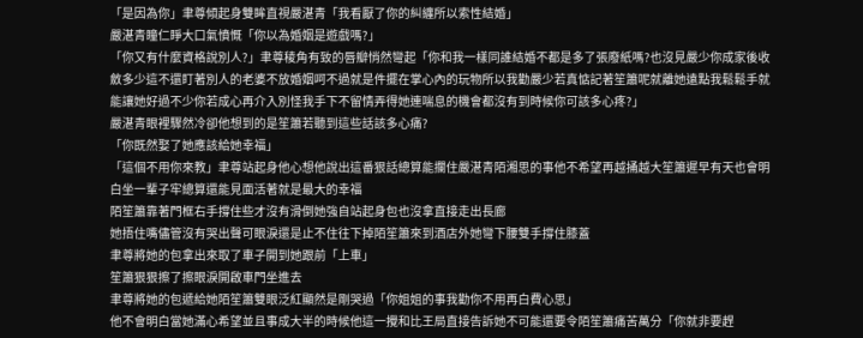「是因為你」聿尊傾起身雙眸直視嚴湛青「我看厭了你的糾纏所以索性結婚」
嚴湛青瞳仁睜大口氣憤慨「你以為婚姻是遊戲嗎?」
「你又有什麼資格說別人?」聿尊稜角有致的唇瓣悄然彎起「你和我一樣同誰結婚不都是多了張廢紙嗎?也沒見嚴少你成家後收斂多少這不還盯著別人的老婆不放婚姻呵不過就是件擺在掌心內的玩物所以我勸嚴少若真惦記著笙簫呢就離她遠點我鬆鬆手就能讓她好過不少你若成心再介入別怪我手下不留情弄得她連喘息的機會都沒有到時候你可該多心疼?」
嚴湛青眼裡驟然冷卻他想到的是笙簫若聽到這些話該多心痛?
「你既然娶了她應該給她幸福」
「這個不用你來教」聿尊站起身他心想他說出這番狠話總算能攔住嚴湛青陌湘思的事他不希望再越捅越大笙簫遲早有天也會明白坐一輩子牢總算還能見面活著就是最大的幸福
陌笙簫靠著門框右手撐住些才沒有滑倒她強自站起身包也沒拿直接走出長廊
她捂住嘴儘管沒有哭出聲可眼淚還是止不住往下掉陌笙簫來到酒店外她彎下腰雙手撐住膝蓋
聿尊將她的包拿出來取了車子開到她跟前「上車」
笙簫狠狠擦了擦眼淚開啟車門坐進去
聿尊將她的包遞給她陌笙簫雙眼泛紅顯然是剛哭過「你姐姐的事我勸你不用再白費心思」
他不會明白當她滿心希望並且事成大半的時候他這一攪和比王局直接告訴她不可能還要令陌笙簫痛苦萬分「你就非要趕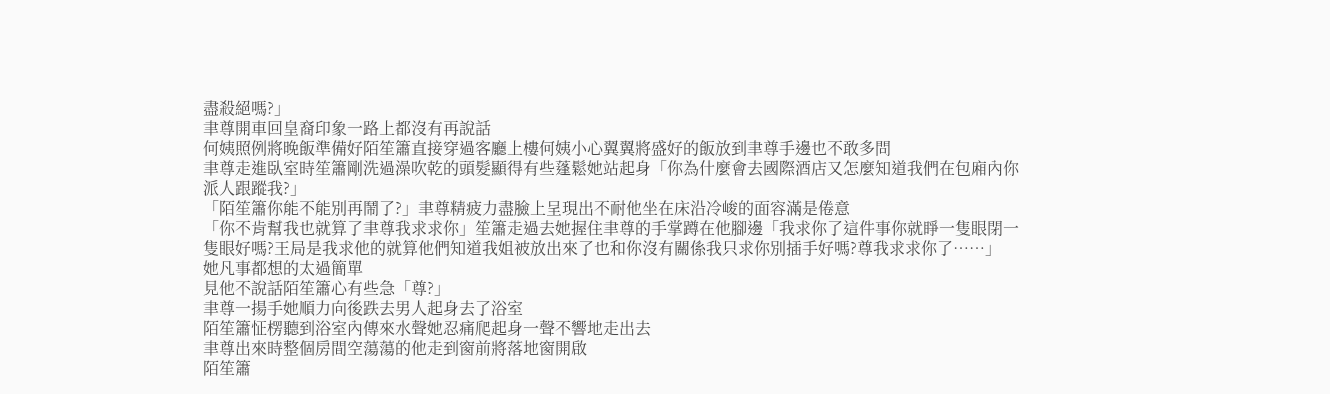盡殺絕嗎?」
聿尊開車回皇裔印象一路上都沒有再說話
何姨照例將晚飯準備好陌笙簫直接穿過客廳上樓何姨小心翼翼將盛好的飯放到聿尊手邊也不敢多問
聿尊走進臥室時笙簫剛洗過澡吹乾的頭髮顯得有些蓬鬆她站起身「你為什麼會去國際酒店又怎麼知道我們在包廂內你派人跟蹤我?」
「陌笙簫你能不能別再鬧了?」聿尊精疲力盡臉上呈現出不耐他坐在床沿冷峻的面容滿是倦意
「你不肯幫我也就算了聿尊我求求你」笙簫走過去她握住聿尊的手掌蹲在他腳邊「我求你了這件事你就睜一隻眼閉一隻眼好嗎?王局是我求他的就算他們知道我姐被放出來了也和你沒有關係我只求你別插手好嗎?尊我求求你了……」
她凡事都想的太過簡單
見他不說話陌笙簫心有些急「尊?」
聿尊一揚手她順力向後跌去男人起身去了浴室
陌笙簫怔楞聽到浴室內傳來水聲她忍痛爬起身一聲不響地走出去
聿尊出來時整個房間空蕩蕩的他走到窗前將落地窗開啟
陌笙簫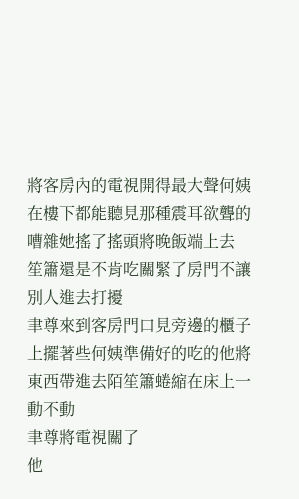將客房內的電視開得最大聲何姨在樓下都能聽見那種震耳欲聾的嘈雜她搖了搖頭將晚飯端上去
笙簫還是不肯吃關緊了房門不讓別人進去打擾
聿尊來到客房門口見旁邊的櫃子上擺著些何姨準備好的吃的他將東西帶進去陌笙簫蜷縮在床上一動不動
聿尊將電視關了
他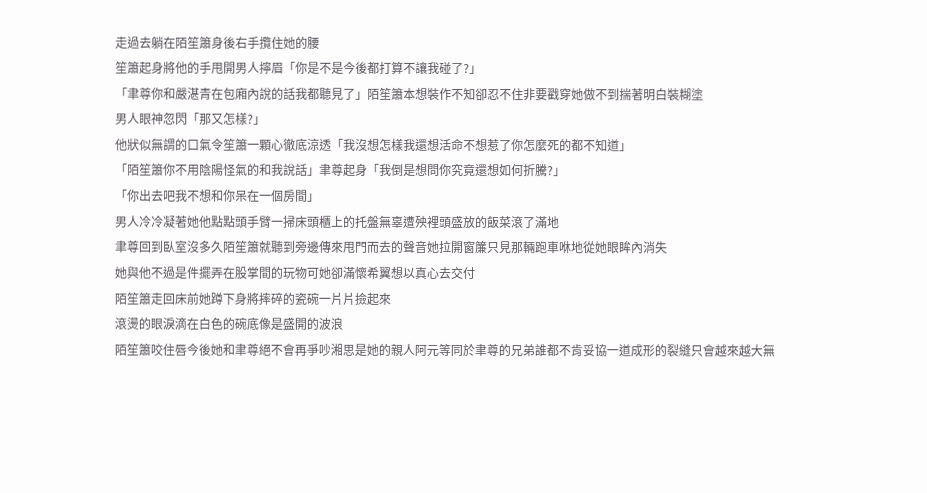走過去躺在陌笙簫身後右手攬住她的腰
笙簫起身將他的手甩開男人擰眉「你是不是今後都打算不讓我碰了?」
「聿尊你和嚴湛青在包廂內說的話我都聽見了」陌笙簫本想裝作不知卻忍不住非要戳穿她做不到揣著明白裝糊塗
男人眼神忽閃「那又怎樣?」
他狀似無謂的口氣令笙簫一顆心徹底涼透「我沒想怎樣我還想活命不想惹了你怎麼死的都不知道」
「陌笙簫你不用陰陽怪氣的和我說話」聿尊起身「我倒是想問你究竟還想如何折騰?」
「你出去吧我不想和你呆在一個房間」
男人冷冷凝著她他點點頭手臂一掃床頭櫃上的托盤無辜遭殃裡頭盛放的飯菜滾了滿地
聿尊回到臥室沒多久陌笙簫就聽到旁邊傳來甩門而去的聲音她拉開窗簾只見那輛跑車咻地從她眼眸內消失
她與他不過是件擺弄在股掌間的玩物可她卻滿懷希翼想以真心去交付
陌笙簫走回床前她蹲下身將摔碎的瓷碗一片片撿起來
滾燙的眼淚滴在白色的碗底像是盛開的波浪
陌笙簫咬住唇今後她和聿尊絕不會再爭吵湘思是她的親人阿元等同於聿尊的兄弟誰都不肯妥協一道成形的裂縫只會越來越大無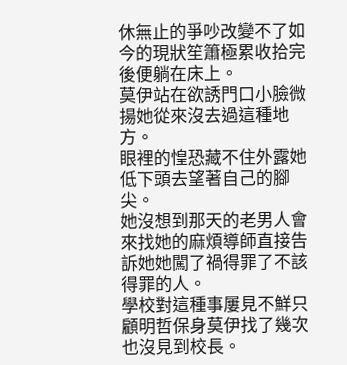休無止的爭吵改變不了如今的現狀笙簫極累收拾完後便躺在床上。
莫伊站在欲誘門口小臉微揚她從來沒去過這種地方。
眼裡的惶恐藏不住外露她低下頭去望著自己的腳尖。
她沒想到那天的老男人會來找她的麻煩導師直接告訴她她闖了禍得罪了不該得罪的人。
學校對這種事屢見不鮮只顧明哲保身莫伊找了幾次也沒見到校長。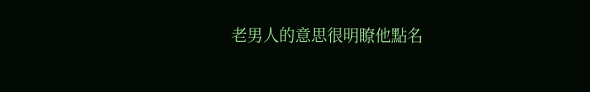老男人的意思很明瞭他點名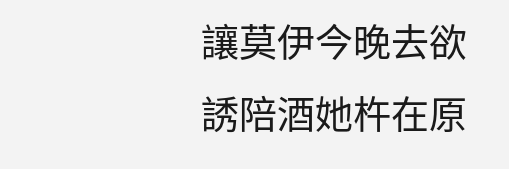讓莫伊今晚去欲誘陪酒她杵在原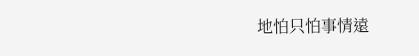地怕只怕事情遠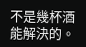不是幾杯酒能解決的。